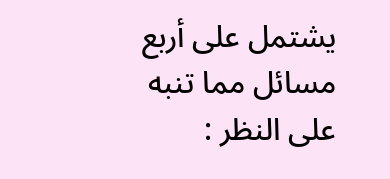يشتمل على أربع مسائل مما تنبه على النظر :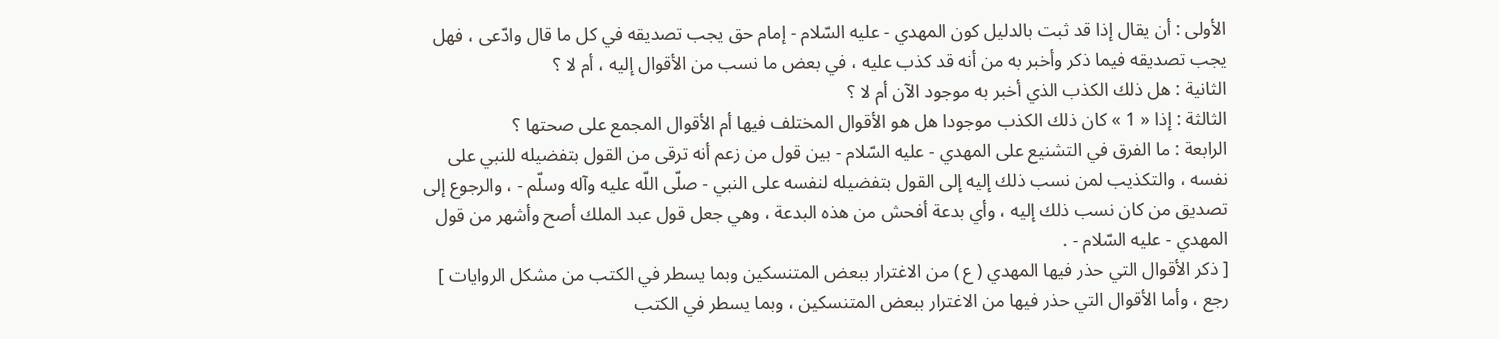الأولى : أن يقال إذا قد ثبت بالدليل كون المهدي - عليه السّلام - إمام حق يجب تصديقه في كل ما قال وادّعى ، فهل يجب تصديقه فيما ذكر وأخبر به من أنه قد كذب عليه ، في بعض ما نسب من الأقوال إليه ، أم لا ؟
الثانية : هل ذلك الكذب الذي أخبر به موجود الآن أم لا ؟
الثالثة : إذا « 1 » كان ذلك الكذب موجودا هل هو الأقوال المختلف فيها أم الأقوال المجمع على صحتها ؟
الرابعة : ما الفرق في التشنيع على المهدي - عليه السّلام - بين قول من زعم أنه ترقى من القول بتفضيله للنبي على نفسه ، والتكذيب لمن نسب ذلك إليه إلى القول بتفضيله لنفسه على النبي - صلّى اللّه عليه وآله وسلّم - ، والرجوع إلى تصديق من كان نسب ذلك إليه ، وأي بدعة أفحش من هذه البدعة ، وهي جعل قول عبد الملك أصح وأشهر من قول المهدي - عليه السّلام - .
[ ذكر الأقوال التي حذر فيها المهدي ( ع ) من الاغترار ببعض المتنسكين وبما يسطر في الكتب من مشكل الروايات ]
رجع ، وأما الأقوال التي حذر فيها من الاغترار ببعض المتنسكين ، وبما يسطر في الكتب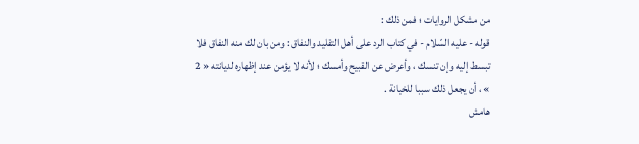من مشكل الروايات ؛ فمن ذلك :
قوله - عليه السّلام - في كتاب الرد على أهل التقليد والنفاق : ومن بان لك منه النفاق فلا تبسط إليه وإن تنسك ، وأعرض عن القبيح وأمسك ؛ لأنه لا يؤمن عند إظهاره لديانته « 2 » ، أن يجعل ذلك سببا للخيانة .
هامش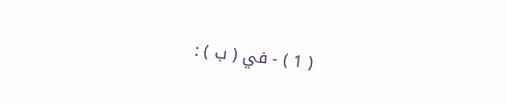( 1 ) - في ( ب ) :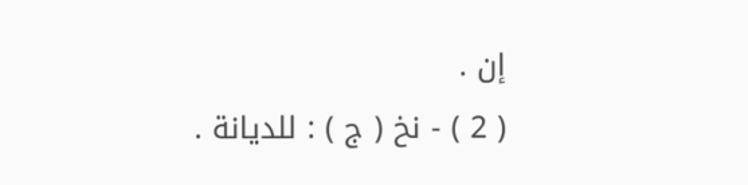إن .
( 2 ) - نخ ( ج ) : للديانة .